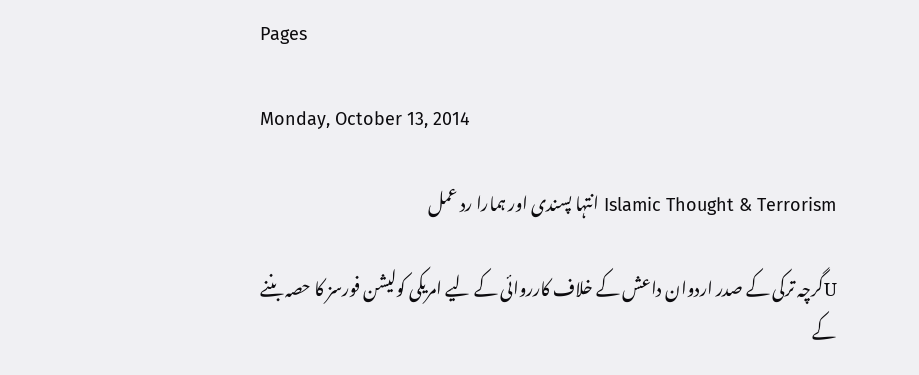Pages

Monday, October 13, 2014

Islamic Thought & Terrorism انتہا پسندی اور ہمارا رد عمل

Uگرچہ ترکی کے صدر اردوان داعش کے خلاف کارروائی کے لیے امریکی کولیشن فورسز کا حصہ بننے کے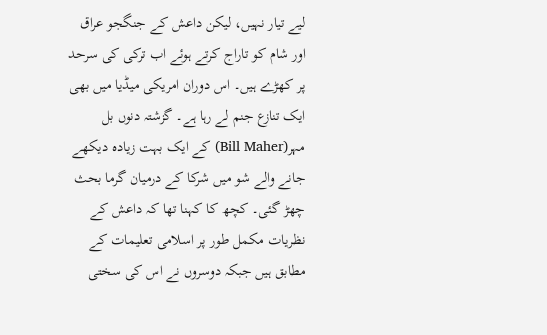لیے تیار نہیں، لیکن داعش کے جنگجو عراق اور شام کو تاراج کرتے ہوئے اب ترکی کی سرحد پر کھڑے ہیں۔ اس دوران امریکی میڈیا میں بھی ایک تنازع جنم لے رہا ہے۔ گزشتہ دنوں بل مہر(Bill Maher) کے ایک بہت زیادہ دیکھے جانے والے شو میں شرکا کے درمیان گرما بحث چھڑ گئی۔ کچھ کا کہنا تھا کہ داعش کے نظریات مکمل طور پر اسلامی تعلیمات کے مطابق ہیں جبکہ دوسروں نے اس کی سختی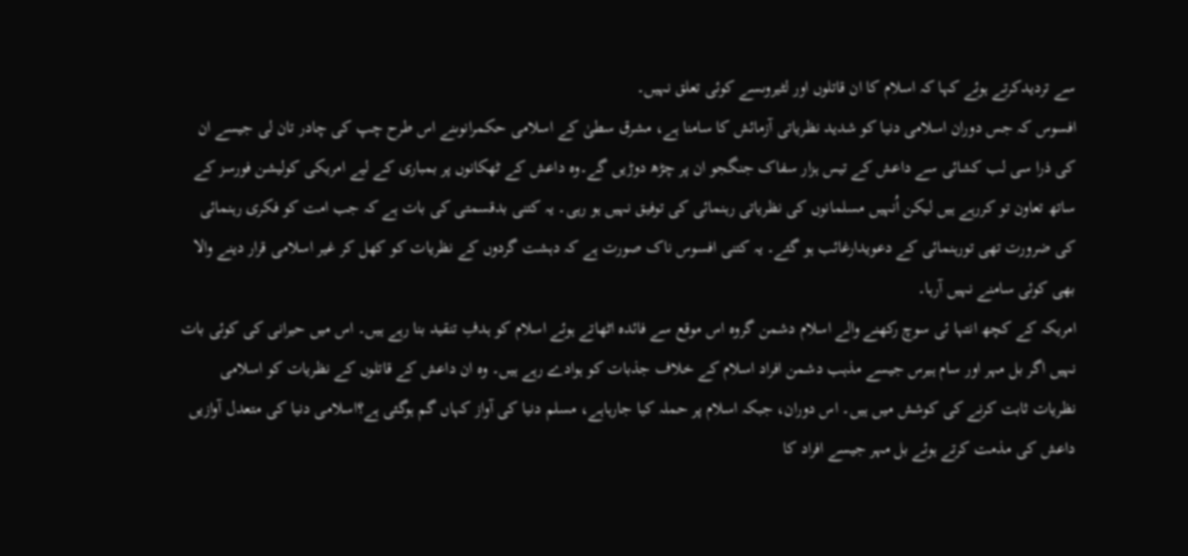سے تردیدکرتے ہوئے کہا کہ اسلام کا ان قاتلوں اور لٹیروںسے کوئی تعلق نہیں۔
افسوس کہ جس دوران اسلامی دنیا کو شدید نظریاتی آزمائش کا سامنا ہے، مشرق سطیٰ کے اسلامی حکمرانوںنے اس طرح چپ کی چادر تان لی جیسے ان کی ذرا سی لب کشائی سے داعش کے تیس ہزار سفاک جنگجو ان پر چڑھ دوڑیں گے۔وہ داعش کے ٹھکانوں پر بمباری کے لیے امریکی کولیشن فورسز کے ساتھ تعاون تو کررہے ہیں لیکن اُنہیں مسلمانوں کی نظریاتی رہنمائی کی توفیق نہیں ہو رہی۔ یہ کتنی بدقسمتی کی بات ہے کہ جب امت کو فکری رہنمائی کی ضرورت تھی تورہنمائی کے دعویدارغائب ہو گئے۔ یہ کتنی افسوس ناک صورت ہے کہ دہشت گردوں کے نظریات کو کھل کر غیر اسلامی قرار دینے والا بھی کوئی سامنے نہیں آرہا۔
امریکہ کے کچھ انتہا ئی سوچ رکھنے والے اسلام دشمن گروہ اس موقع سے فائدہ اٹھاتے ہوئے اسلام کو ہدفِ تنقید بنا رہے ہیں۔ اس میں حیرانی کی کوئی بات نہیں اگر بل مہر اور سام ہیرس جیسے مذہب دشمن افراد اسلام کے خلاف جذبات کو ہوادے رہے ہیں۔ وہ ان داعش کے قاتلوں کے نظریات کو اسلامی نظریات ثابت کرنے کی کوشش میں ہیں۔ اس دوران، جبکہ اسلام پر حملہ کیا جارہاہے، مسلم دنیا کی آواز کہاں گم ہوگئی ہے؟اسلامی دنیا کی متعدل آوازیں داعش کی مذمت کرتے ہوئے بل مہر جیسے افراد کا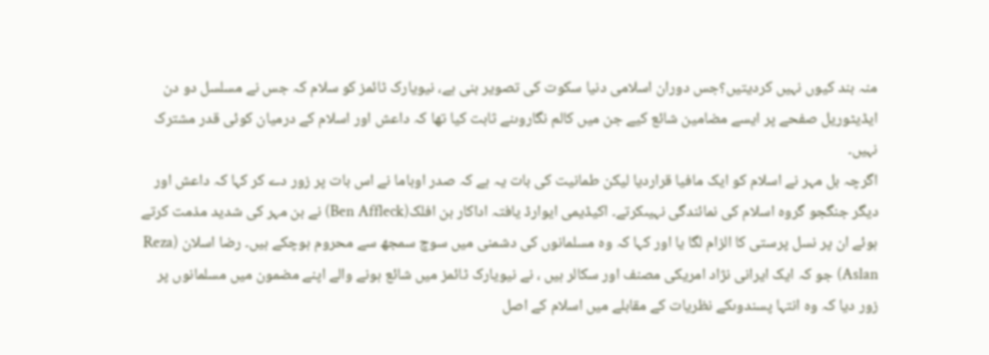منہ بند کیوں نہیں کردیتیں؟جس دوران اسلامی دنیا سکوت کی تصویر بنی ہے، نیویارک ٹائمز کو سلام کہ جس نے مسلسل دو دن ایڈیٹوریل صفحے پر ایسے مضامین شائع کیے جن میں کالم نگاروںنے ثابت کیا تھا کہ داعش اور اسلام کے درمیان کوئی قدر مشترک نہیں۔
اگرچہ بل مہر نے اسلام کو ایک مافیا قراردیا لیکن طمانیت کی بات یہ ہے کہ صدر اوباما نے اس بات پر زور دے کر کہا کہ داعش اور دیگر جنگجو گروہ اسلام کی نمائندگی نہیںکرتے۔ اکیڈیمی ایوارڈ یافتہ اداکار بن افلک(Ben Affleck) نے بن مہر کی شدید مذمت کرتے ہوئے ان پر نسل پرستی کا الزام لگا یا اور کہا کہ وہ مسلمانوں کی دشمنی میں سوچ سمجھ سے محروم ہوچکے ہیں۔ رضا اسلان (Reza Aslan) جو کہ ایک ایرانی نژاد امریکی مصنف اور سکالر ہیں ، نے نیویارک ٹائمز میں شائع ہونے والے اپنے مضمون میں مسلمانوں پر زور دیا کہ وہ انتہا پسندوںکے نظریات کے مقابلے میں اسلام کے اصل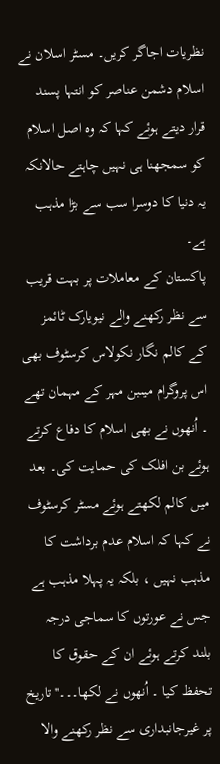نظریات اجاگر کریں۔ مسٹر اسلان نے اسلام دشمن عناصر کو انتہا پسند قرار دیتے ہوئے کہا کہ وہ اصل اسلام کو سمجھنا ہی نہیں چاہتے حالانکہ یہ دنیا کا دوسرا سب سے بڑا مذہب ہے۔
پاکستان کے معاملات پر بہت قریب سے نظر رکھنے والے نیویارک ٹائمز کے کالم نگار نکولاس کرسٹوف بھی اس پروگرام میںبن مہر کے مہمان تھے ۔ اُنھوں نے بھی اسلام کا دفاع کرتے ہوئے بن افلک کی حمایت کی۔ بعد میں کالم لکھتے ہوئے مسٹر کرسٹوف نے کہا کہ اسلام عدم برداشت کا مذہب نہیں ، بلکہ یہ پہلا مذہب ہے جس نے عورتوں کا سماجی درجہ بلند کرتے ہوئے ان کے حقوق کا تحفظ کیا ۔ اُنھوں نے لکھا۔۔۔''تاریخ پر غیرجانبداری سے نظر رکھنے والا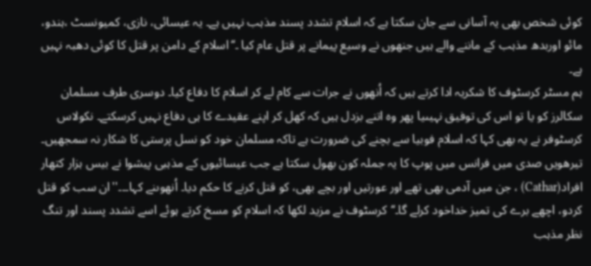کوئی شخص بھی یہ آسانی سے جان سکتا ہے کہ اسلام تشدد پسند مذہب نہیں ہے۔ یہ عیسائی، نازی، کمیونسٹ ،ہندو، مائو اوربدھ مذہب کے ماننے والے ہیں جنھوں نے وسیع پیمانے پر قتل عام کیا ۔‘‘اسلام کے دامن پر قتل کا کوئی دھبہ نہیں ہے۔
ہم مسٹر کرسٹوف کا شکریہ ادا کرتے ہیں کہ اُنھوں نے جرات سے کام لے کر اسلام کا دفاع کیا۔ دوسری طرف مسلمان سکالرز کو یا تو اس کی توفیق نہیںیا پھر وہ اتنے بزدل ہیں کہ کھل کر اپنے عقیدے کا ہی دفاع نہیں کرسکتے۔ نکولاس کرسٹوفر نے یہ بھی کہا کہ اسلام فوبیا سے بچنے کی ضرورت ہے تاکہ مسلمان خود کو نسل پرستی کا شکار نہ سمجھیں۔ تیرھویں صدی میں فرانس میں پوپ کا یہ جملہ کون بھول سکتا ہے جب عیسائیوں کے مذہبی پیشوا نے بیس ہزار کتھار افراد(Cathar) ، جن میں آدمی بھی تھے اور عورتیں اور بچے بھی، کو قتل کرنے کا حکم دیا۔ اُنھوںنے کہا۔۔۔''ان سب کو قتل کردو، اچھے برے کی تمیز خداخود کرلے گا۔‘‘کرسٹوف نے مزید لکھا کہ اسلام کو مسخ کرتے ہوئے اسے تشدد پسند اور تنگ نظر مذہب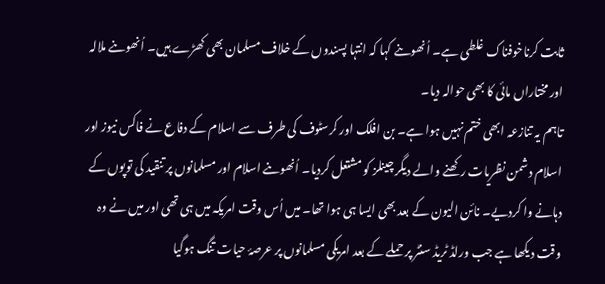ثابت کرناخوفناک غلطی ہے۔ اُنھوںنے کہا کہ انتہا پسندوں کے خلاف مسلمان بھی کھڑے ہیں۔ اُنھوںنے ملالہ اور مختاراں مائی کا بھی حوالہ دیا۔
تاہم یہ تنازعہ ابھی ختم نہیں ہوا ہے۔ بن افلک اور کرسٹوف کی طرف سے اسلام کے دفاع نے فاکس نیوز اور اسلام دشمن نظریات رکھنے والے دیگر چینلز کو مشتعل کردیا۔ اُنھوںنے اسلام اور مسلمانوں پر تنقید کی توپوں کے دہانے وا کردیے۔ نائن الیون کے بعد بھی ایسا ہی ہوا تھا۔ میں اُس وقت امریکہ میں ہی تھی اور میں نے وہ وقت دیکھا ہے جب ورلڈ ٹریڈ سنٹر پر حملے کے بعد امریکی مسلمانوں پر عرصۂ حیات تنگ ہوگیا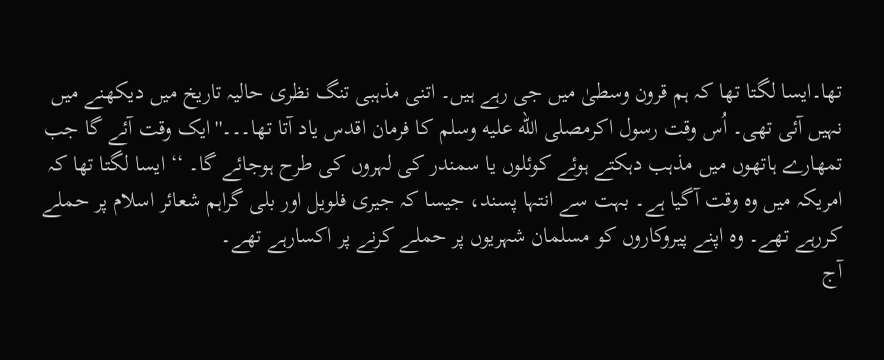تھا۔ایسا لگتا تھا کہ ہم قرون وسطیٰ میں جی رہے ہیں۔ اتنی مذہبی تنگ نظری حالیہ تاریخ میں دیکھنے میں نہیں آئی تھی۔ اُس وقت رسول اکرمصلى الله عليه وسلم کا فرمان اقدس یاد آتا تھا۔۔۔''ایک وقت آئے گا جب تمھارے ہاتھوں میں مذہب دہکتے ہوئے کوئلوں یا سمندر کی لہروں کی طرح ہوجائے گا۔ ‘‘ ایسا لگتا تھا کہ امریکہ میں وہ وقت آگیا ہے۔ بہت سے انتہا پسند، جیسا کہ جیری فلویل اور بلی گراہم شعائر اسلام پر حملے کررہے تھے۔ وہ اپنے پیروکاروں کو مسلمان شہریوں پر حملے کرنے پر اکسارہے تھے۔
آج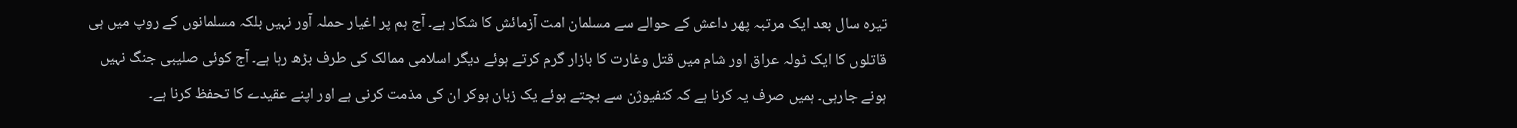تیرہ سال بعد ایک مرتبہ پھر داعش کے حوالے سے مسلمان امت آزمائش کا شکار ہے۔ آج ہم پر اغیار حملہ آور نہیں بلکہ مسلمانوں کے روپ میں ہی قاتلوں کا ایک ٹولہ عراق اور شام میں قتل وغارت کا بازار گرم کرتے ہوئے دیگر اسلامی ممالک کی طرف بڑھ رہا ہے۔ آج کوئی صلیبی جنگ نہیں ہونے جارہی۔ ہمیں صرف یہ کرنا ہے کہ کنفیوژن سے بچتے ہوئے یک زبان ہوکر ان کی مذمت کرنی ہے اور اپنے عقیدے کا تحفظ کرنا ہے۔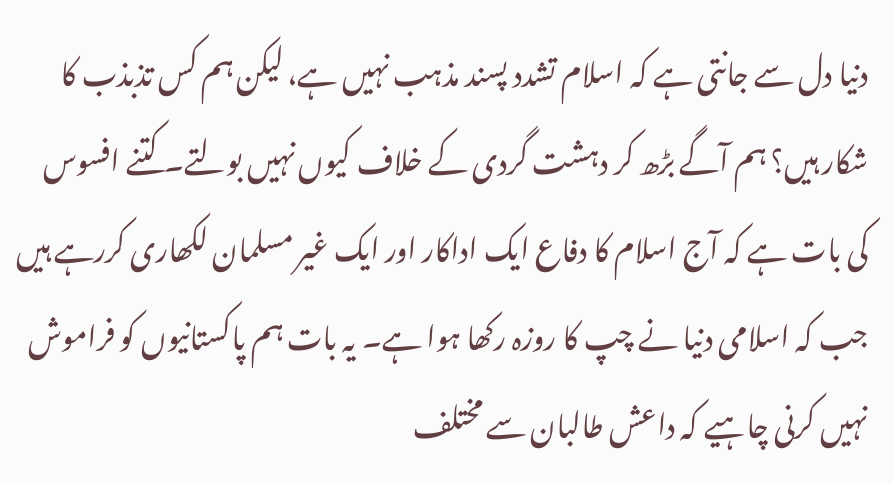دنیا دل سے جانتی ہے کہ اسلام تشدد پسند مذہب نہیں ہے، لیکن ہم کس تذبذب کا شکار ہیں؟ ہم آگے بڑھ کر دہشت گردی کے خلاف کیوں نہیں بولتے۔ کتنے افسوس کی بات ہے کہ آج اسلام کا دفاع ایک اداکار اور ایک غیر مسلمان لکھاری کررہے ہیں جب کہ اسلامی دنیا نے چپ کا روزہ رکھا ہوا ہے۔ یہ بات ہم پاکستانیوں کو فراموش نہیں کرنی چاہیے کہ داعش طالبان سے مختلف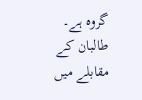گروہ ہے۔ طالبان کے مقابلے میں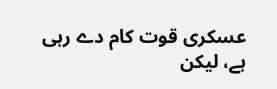عسکری قوت کام دے رہی ہے، لیکن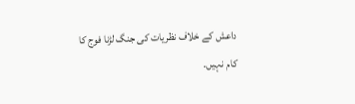داعش کے خلاف نظریات کی جنگ لڑنا فوج کا کام نہیں۔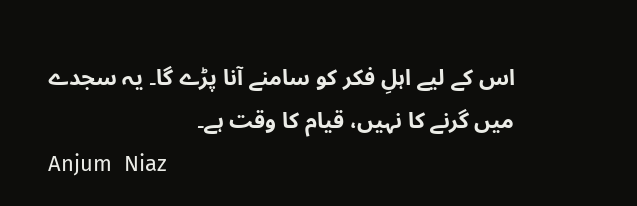اس کے لیے اہلِ فکر کو سامنے آنا پڑے گا۔ یہ سجدے میں گرنے کا نہیں، قیام کا وقت ہے۔
Anjum  Niaz